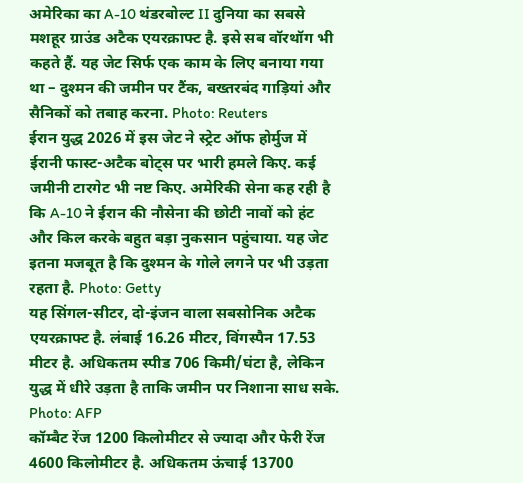अमेरिका का A-10 थंडरबोल्ट II दुनिया का सबसे मशहूर ग्राउंड अटैक एयरक्राफ्ट है. इसे सब वॉरथॉग भी कहते हैं. यह जेट सिर्फ एक काम के लिए बनाया गया था – दुश्मन की जमीन पर टैंक, बख्तरबंद गाड़ियां और सैनिकों को तबाह करना. Photo: Reuters
ईरान युद्ध 2026 में इस जेट ने स्ट्रेट ऑफ होर्मुज में ईरानी फास्ट-अटैक बोट्स पर भारी हमले किए. कई जमीनी टारगेट भी नष्ट किए. अमेरिकी सेना कह रही है कि A-10 ने ईरान की नौसेना की छोटी नावों को हंट और किल करके बहुत बड़ा नुकसान पहुंचाया. यह जेट इतना मजबूत है कि दुश्मन के गोले लगने पर भी उड़ता रहता है. Photo: Getty
यह सिंगल-सीटर, दो-इंजन वाला सबसोनिक अटैक एयरक्राफ्ट है. लंबाई 16.26 मीटर, विंगस्पैन 17.53 मीटर है. अधिकतम स्पीड 706 किमी/घंटा है, लेकिन युद्ध में धीरे उड़ता है ताकि जमीन पर निशाना साध सके. Photo: AFP
कॉम्बैट रेंज 1200 किलोमीटर से ज्यादा और फेरी रेंज 4600 किलोमीटर है. अधिकतम ऊंचाई 13700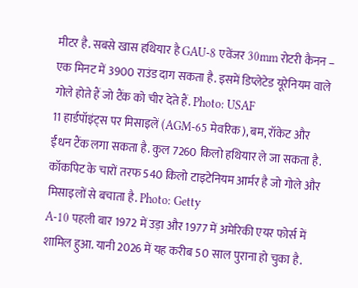मीटर है. सबसे खास हथियार है GAU-8 एवेंजर 30mm रोटरी कैनन – एक मिनट में 3900 राउंड दाग सकता है. इसमें डिप्लेटेड यूरेनियम वाले गोले होते हैं जो टैंक को चीर देते हैं. Photo: USAF
11 हार्डपॉइंट्स पर मिसाइलें (AGM-65 मेवरिक), बम, रॉकेट और ईंधन टैंक लगा सकता है. कुल 7260 किलो हथियार ले जा सकता है. कॉकपिट के चारों तरफ 540 किलो टाइटेनियम आर्मर है जो गोले और मिसाइलों से बचाता है. Photo: Getty
A-10 पहली बार 1972 में उड़ा और 1977 में अमेरिकी एयर फोर्स में शामिल हुआ. यानी 2026 में यह करीब 50 साल पुराना हो चुका है.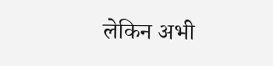लेकिन अभी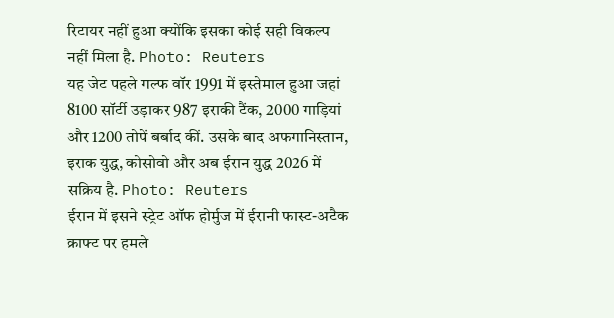रिटायर नहीं हुआ क्योंकि इसका कोई सही विकल्प नहीं मिला है. Photo: Reuters
यह जेट पहले गल्फ वॉर 1991 में इस्तेमाल हुआ जहां 8100 सॉर्टी उड़ाकर 987 इराकी टैंक, 2000 गाड़ियां और 1200 तोपें बर्बाद कीं. उसके बाद अफगानिस्तान, इराक युद्ध, कोसोवो और अब ईरान युद्ध 2026 में सक्रिय है. Photo: Reuters
ईरान में इसने स्ट्रेट ऑफ होर्मुज में ईरानी फास्ट-अटैक क्राफ्ट पर हमले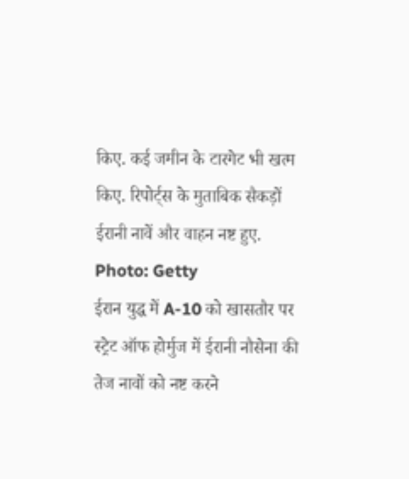किए. कई जमीन के टारगेट भी खत्म किए. रिपोर्ट्स के मुताबिक सैकड़ों ईरानी नावें और वाहन नष्ट हुए. Photo: Getty
ईरान युद्ध में A-10 को खासतौर पर स्ट्रेट ऑफ होर्मुज में ईरानी नौसेना की तेज नावों को नष्ट करने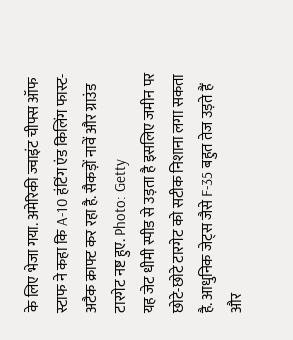के लिए भेजा गया. अमेरिकी ज्वाइंट चीफ्स ऑफ स्टाफ ने कहा कि A-10 हंटिंग एंड किलिंग फास्ट-अटैक क्राफ्ट कर रहा है. सैकड़ों नावें और ग्राउंड टारगेट नष्ट हुए. Photo: Getty
यह जेट धीमी स्पीड से उड़ता है इसलिए जमीन पर छोटे-छोटे टारगेट को सटीक निशाना लगा सकता है. आधुनिक जेट्स जैसे F-35 बहुत तेज उड़ते हैं और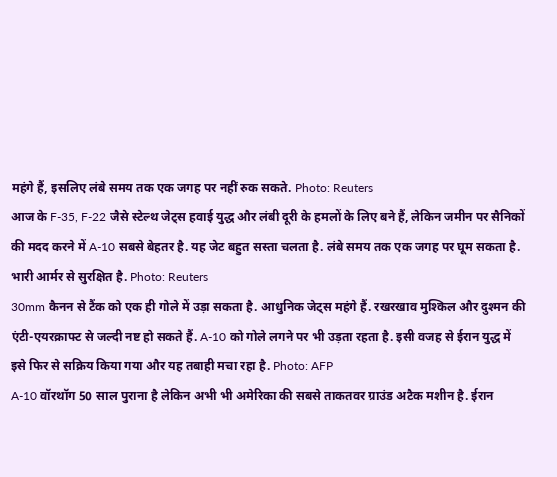महंगे हैं, इसलिए लंबे समय तक एक जगह पर नहीं रुक सकते. Photo: Reuters
आज के F-35, F-22 जैसे स्टेल्थ जेट्स हवाई युद्ध और लंबी दूरी के हमलों के लिए बने हैं, लेकिन जमीन पर सैनिकों की मदद करने में A-10 सबसे बेहतर है. यह जेट बहुत सस्ता चलता है. लंबे समय तक एक जगह पर घूम सकता है. भारी आर्मर से सुरक्षित है. Photo: Reuters
30mm कैनन से टैंक को एक ही गोले में उड़ा सकता है. आधुनिक जेट्स महंगे हैं. रखरखाव मुश्किल और दुश्मन की एंटी-एयरक्राफ्ट से जल्दी नष्ट हो सकते हैं. A-10 को गोले लगने पर भी उड़ता रहता है. इसी वजह से ईरान युद्ध में इसे फिर से सक्रिय किया गया और यह तबाही मचा रहा है. Photo: AFP
A-10 वॉरथॉग 50 साल पुराना है लेकिन अभी भी अमेरिका की सबसे ताकतवर ग्राउंड अटैक मशीन है. ईरान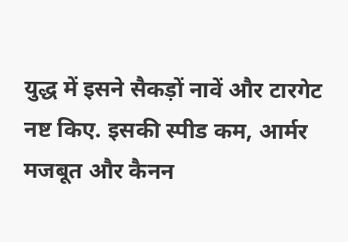युद्ध में इसने सैकड़ों नावें और टारगेट नष्ट किए. इसकी स्पीड कम, आर्मर मजबूत और कैनन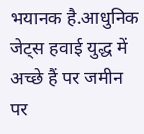भयानक है.आधुनिक जेट्स हवाई युद्ध में अच्छे हैं पर जमीन पर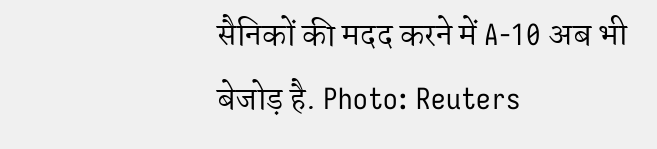सैनिकों की मदद करने में A-10 अब भी बेजोड़ है. Photo: Reuters